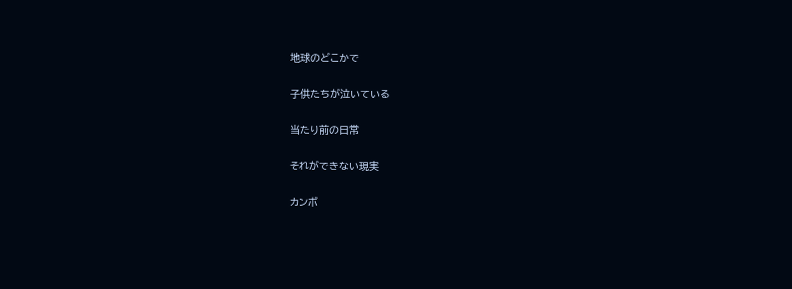地球のどこかで

子供たちが泣いている

当たり前の日常

それができない現実

カンボ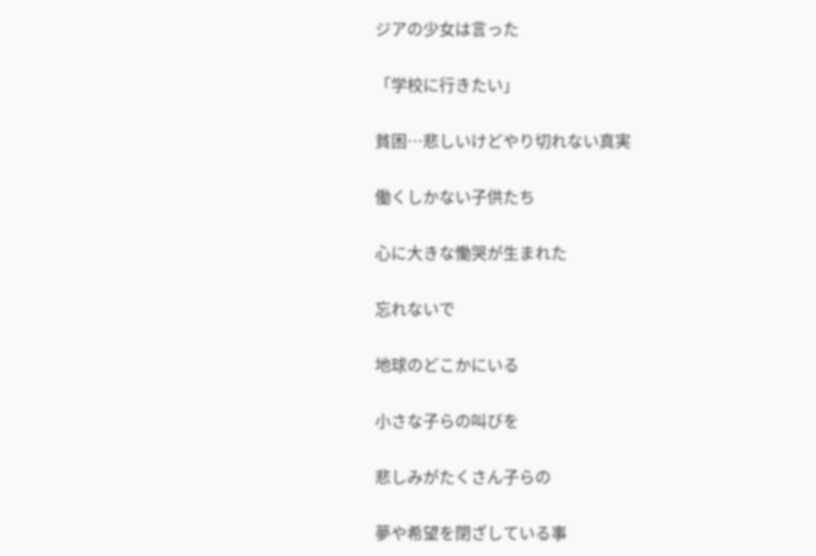ジアの少女は言った

「学校に行きたい」

貧困…悲しいけどやり切れない真実

働くしかない子供たち

心に大きな慟哭が生まれた

忘れないで

地球のどこかにいる

小さな子らの叫びを

悲しみがたくさん子らの

夢や希望を閉ざしている事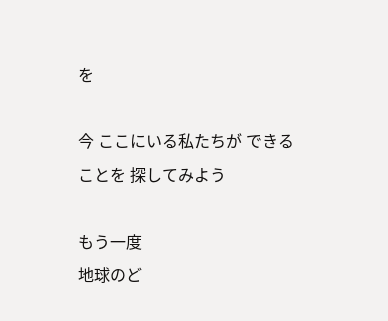を

今 ここにいる私たちが できることを 探してみよう

もう一度
地球のど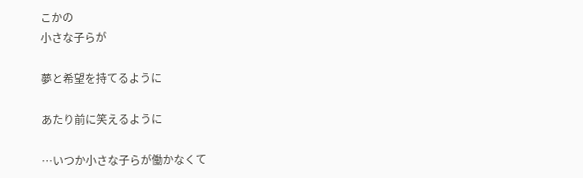こかの
小さな子らが

夢と希望を持てるように

あたり前に笑えるように

…いつか小さな子らが働かなくて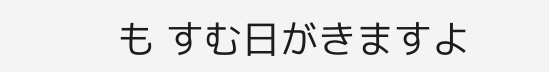も すむ日がきますよ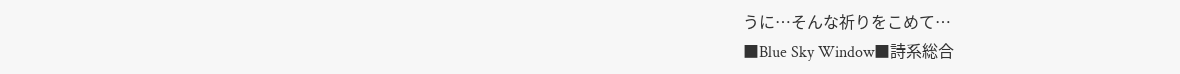うに…そんな祈りをこめて…
■Blue Sky Window■詩系総合